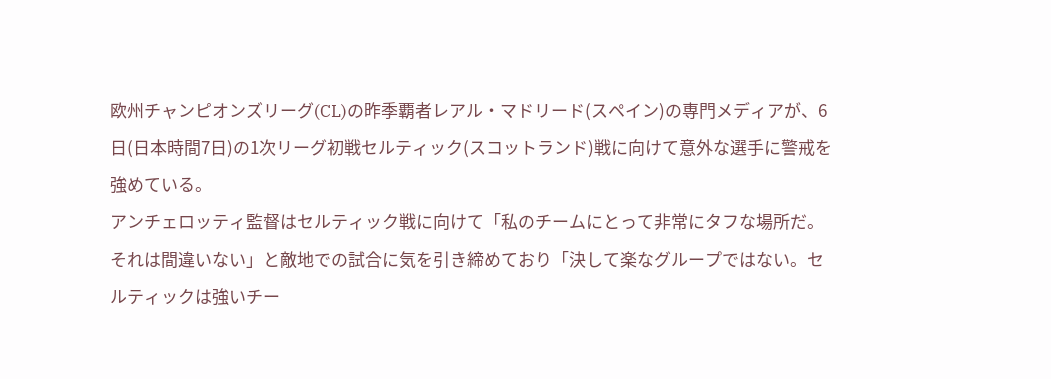欧州チャンピオンズリーグ(CL)の昨季覇者レアル・マドリード(スペイン)の専門メディアが、6日(日本時間7日)の1次リーグ初戦セルティック(スコットランド)戦に向けて意外な選手に警戒を強めている。
アンチェロッティ監督はセルティック戦に向けて「私のチームにとって非常にタフな場所だ。それは間違いない」と敵地での試合に気を引き締めており「決して楽なグループではない。セルティックは強いチー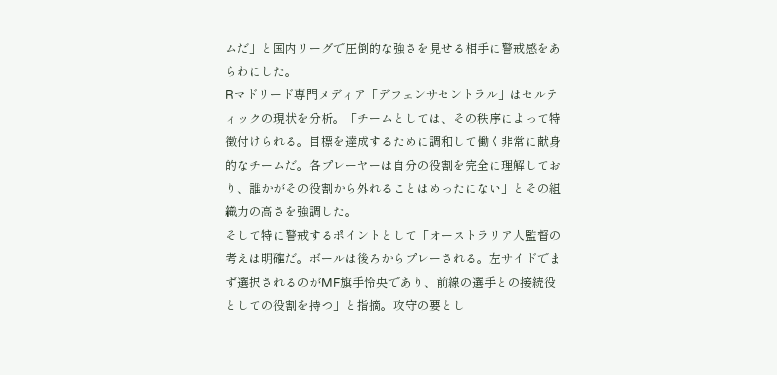ムだ」と国内リーグで圧倒的な強さを見せる相手に警戒感をあらわにした。
Rマドリード専門メディア「デフェンサセントラル」はセルティックの現状を分析。「チームとしては、その秩序によって特徴付けられる。目標を達成するために調和して働く非常に献身的なチームだ。各プレーヤーは自分の役割を完全に理解しており、誰かがその役割から外れることはめったにない」とその組織力の高さを強調した。
そして特に警戒するポイントとして「オーストラリア人監督の考えは明確だ。ボールは後ろからプレーされる。左サイドでまず選択されるのがMF旗手怜央であり、前線の選手との接続役としての役割を持つ」と指摘。攻守の要とし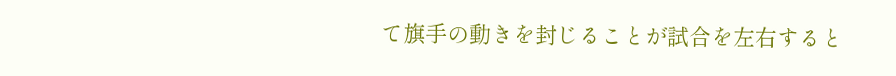て旗手の動きを封じることが試合を左右すると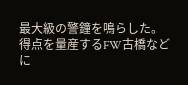最大級の警鐘を鳴らした。
得点を量産するFW古橋などに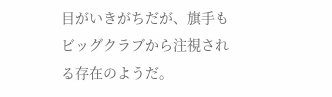目がいきがちだが、旗手もビッグクラブから注視される存在のようだ。